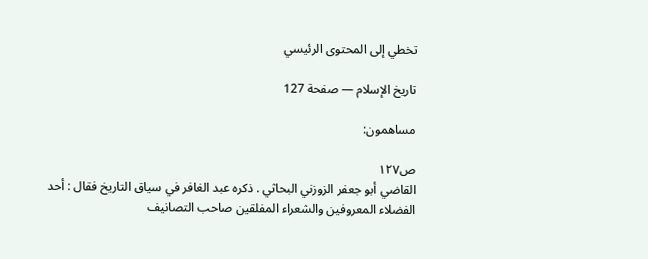تخطي إلى المحتوى الرئيسي

تاريخ الإسلام — صفحة 127

مساهمون:

ص١٢٧
القاضي أبو جعفر الزوزني البحاثي . ذكره عبد الغافر في سياق التاريخ فقال : أحد الفضلاء المعروفين والشعراء المفلقين صاحب التصانيف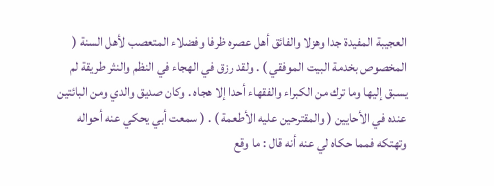العجيبة المفيدة جدا وهزلا والفائق أهل عصره ظرفا وفضلاء المتعصب لأهل السنة ( المخصوص بخدمة البيت الموفقي ) . ولقد رزق في الهجاء في النظم والنثر طريقة لم يسبق إليها وما ترك من الكبراء والفقهاء أحدا إلا هجاه . وكان صديق والدي ومن البائتين عنده في الأحايين ( والمقترحين عليه الأطعمة ) . ( سمعت أبي يحكي عنه أحواله وتهتكه فمما حكاه لي عنه أنه قال : ما وقع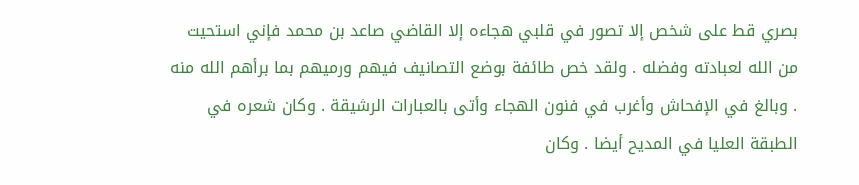بصري قط على شخص إلا تصور في قلبي هجاءه إلا القاضي صاعد بن محمد فإني استحيت من الله لعبادته وفضله . ولقد خص طائفة بوضع التصانيف فيهم ورميهم بما برأهم الله منه . وبالغ في الإفحاش وأغرب في فنون الهجاء وأتى بالعبارات الرشيقة . وكان شعره في الطبقة العليا في المديح أيضا . وكان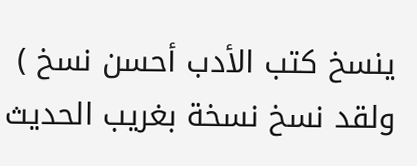ينسخ كتب الأدب أحسن نسخ ) ولقد نسخ نسخة بغريب الحديث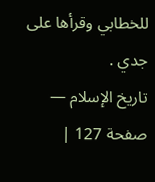للخطابي وقرأها على جدي .
تاريخ الإسلام — صفحة 127 |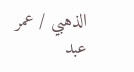الذهبي / عمر عبد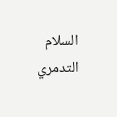السلام التدمري